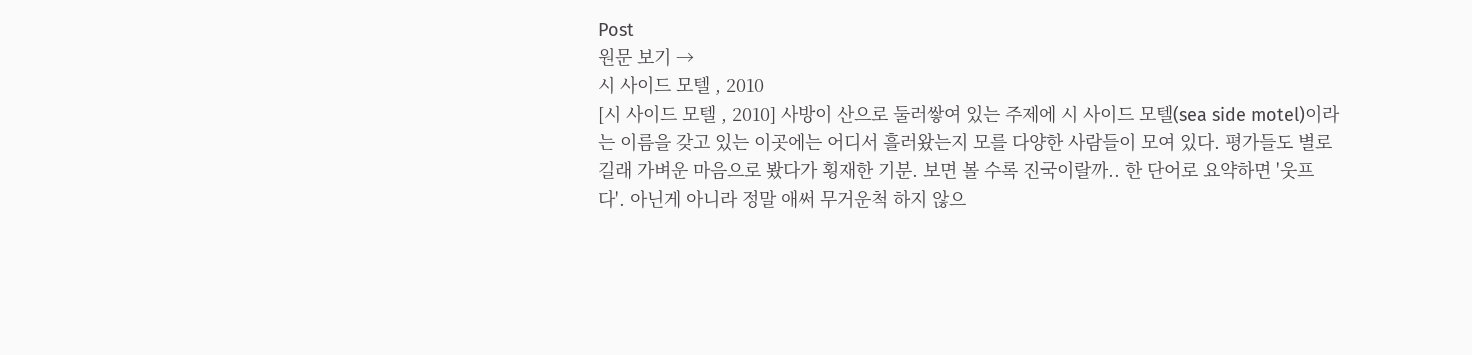Post
원문 보기 →
시 사이드 모텔 , 2010
[시 사이드 모텔 , 2010] 사방이 산으로 둘러쌓여 있는 주제에 시 사이드 모텔(sea side motel)이라는 이름을 갖고 있는 이곳에는 어디서 흘러왔는지 모를 다양한 사람들이 모여 있다. 평가들도 별로길래 가벼운 마음으로 봤다가 횡재한 기분. 보면 볼 수록 진국이랄까.. 한 단어로 요약하면 '웃프다'. 아닌게 아니라 정말 애써 무거운척 하지 않으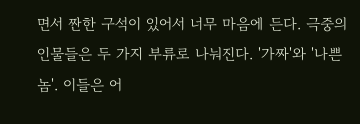면서 짠한 구석이 있어서 너무 마음에 든다. 극중의 인물들은 두 가지 부류로 나눠진다. '가짜'와 '나쁜놈'. 이들은 어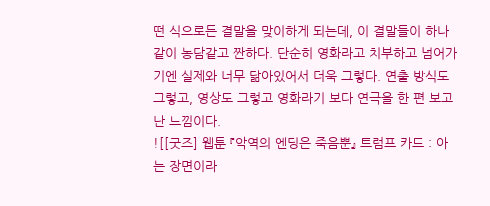떤 식으로든 결말을 맞이하게 되는데, 이 결말들이 하나같이 농담같고 짠하다. 단순히 영화라고 치부하고 넘어가기엔 실제와 너무 닮아있어서 더욱 그렇다. 연출 방식도 그렇고, 영상도 그렇고 영화라기 보다 연극을 한 편 보고난 느낌이다.
![[굿즈] 웹툰 『악역의 엔딩은 죽음뿐』 트럼프 카드 : 아는 장면이라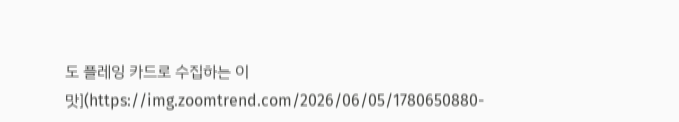도 플레잉 카드로 수집하는 이 맛](https://img.zoomtrend.com/2026/06/05/1780650880-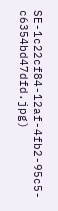SE-1c22cf84-12af-4fb2-95c5-c6354bd47dfd.jpg)